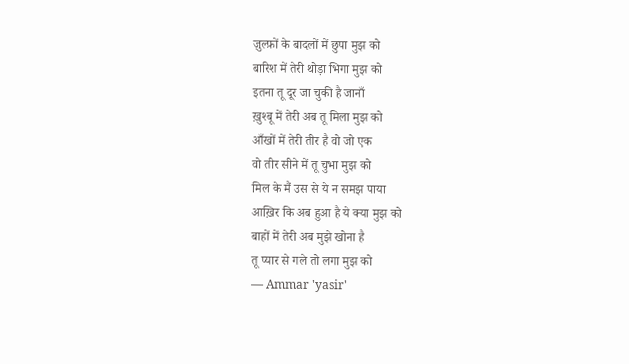ज़ुल्फ़ों के बादलों में छुपा मुझ को
बारिश में तेरी थोड़ा भिगा मुझ को
इतना तू दूर जा चुकी है जानाँ
ख़ुश्बू में तेरी अब तू मिला मुझ को
आँखों में तेरी तीर है वो जो एक
वो तीर सीने में तू चुभा मुझ को
मिल के मैं उस से ये न समझ पाया
आख़िर कि अब हुआ है ये क्या मुझ को
बाहों में तेरी अब मुझे खोना है
तू प्यार से गले तो लगा मुझ को
— Ammar 'yasir'